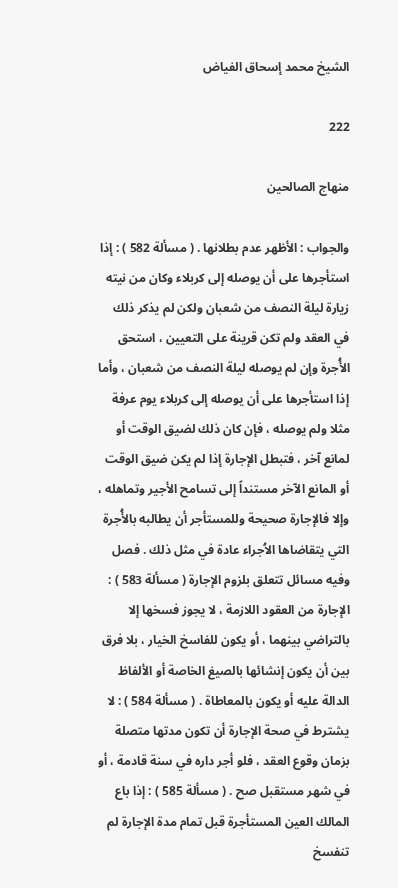الشيخ محمد إسحاق الفياض

222

منهاج الصالحين

والجواب : الأظهر عدم بطلانها . ( مسألة 582 ) : إذا استأجرها على أن يوصله إلى كربلاء وكان من نيته زيارة ليلة النصف من شعبان ولكن لم يذكر ذلك في العقد ولم تكن قرينة على التعيين ، استحق الأُجرة وإن لم يوصله ليلة النصف من شعبان ، وأما إذا استأجرها على أن يوصله إلى كربلاء يوم عرفة مثلا ولم يوصله ، فإن كان ذلك لضيق الوقت أو لمانع آخر ، فتبطل الإجارة إذا لم يكن ضيق الوقت أو المانع الآخر مستنداً إلى تسامح الأجير وتماهله ، وإلا فالإجارة صحيحة وللمستأجر أن يطالبه بالأُجرة التي يتقاضاها الاُجراء عادة في مثل ذلك . فصل وفيه مسائل تتعلق بلزوم الإجارة ( مسألة 583 ) : الإجارة من العقود اللازمة ، لا يجوز فسخها إلا بالتراضي بينهما ، أو يكون للفاسخ الخيار ، بلا فرق بين أن يكون إنشائها بالصيغ الخاصة أو الألفاظ الدالة عليه أو يكون بالمعاطاة . ( مسألة 584 ) : لا يشترط في صحة الإجارة أن تكون مدتها متصلة بزمان وقوع العقد ، فلو أجر داره في سنة قادمة ، أو في شهر مستقبل صح . ( مسألة 585 ) : إذا باع المالك العين المستأجرة قبل تمام مدة الإجارة لم تنفسخ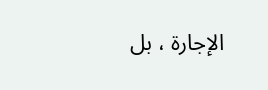الإجارة ، بل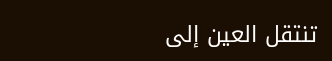تنتقل العين إلى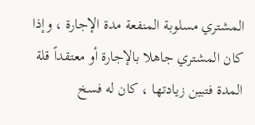المشتري مسلوبة المنفعة مدة الإجارة ، وإذا كان المشتري جاهلا بالإجارة أو معتقداً قلة المدة فتبين زيادتها ، كان له فسخ